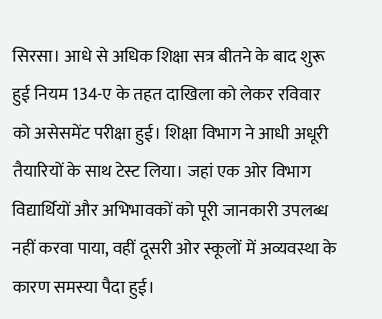सिरसा। आधे से अधिक शिक्षा सत्र बीतने के बाद शुरू हुई नियम 134-ए के तहत दाखिला को लेकर रविवार को असेसमेंट परीक्षा हुई। शिक्षा विभाग ने आधी अधूरी तैयारियों के साथ टेस्ट लिया। जहां एक ओर विभाग विद्यार्थियों और अभिभावकों को पूरी जानकारी उपलब्ध नहीं करवा पाया, वहीं दूसरी ओर स्कूलों में अव्यवस्था के कारण समस्या पैदा हुई।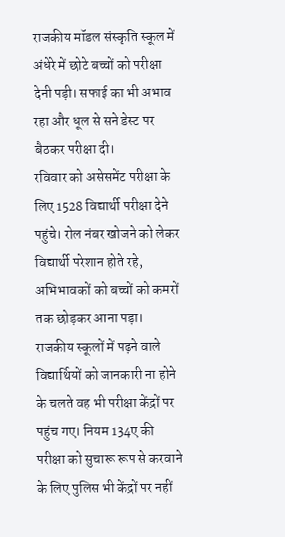राजकीय मॉडल संस्कृति स्कूल में अंधेरे में छोटे बच्चों को परीक्षा देनी पड़ी। सफाई का भी अभाव रहा और धूल से सने डेस्ट पर बैठकर परीक्षा दी।
रविवार को असेसमेंट परीक्षा के लिए 1528 विद्यार्थी परीक्षा देने पहुंचे। रोल नंबर खोजने को लेकर विद्यार्थी परेशान होते रहे, अभिभावकों को बच्चों को कमरों तक छोड़कर आना पड़ा। राजकीय स्कूलों में पढ़ने वाले विद्यार्थियों को जानकारी ना होने के चलते वह भी परीक्षा केंद्रों पर पहुंच गए। नियम 134ए की परीक्षा को सुचारू रूप से करवाने के लिए पुलिस भी केंद्रों पर नहीं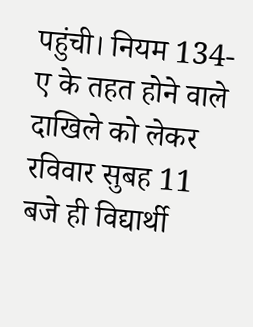पहुंची। नियम 134-ए के तहत होने वाले दाखिले को लेकर रविवार सुबह 11 बजे ही विद्यार्थी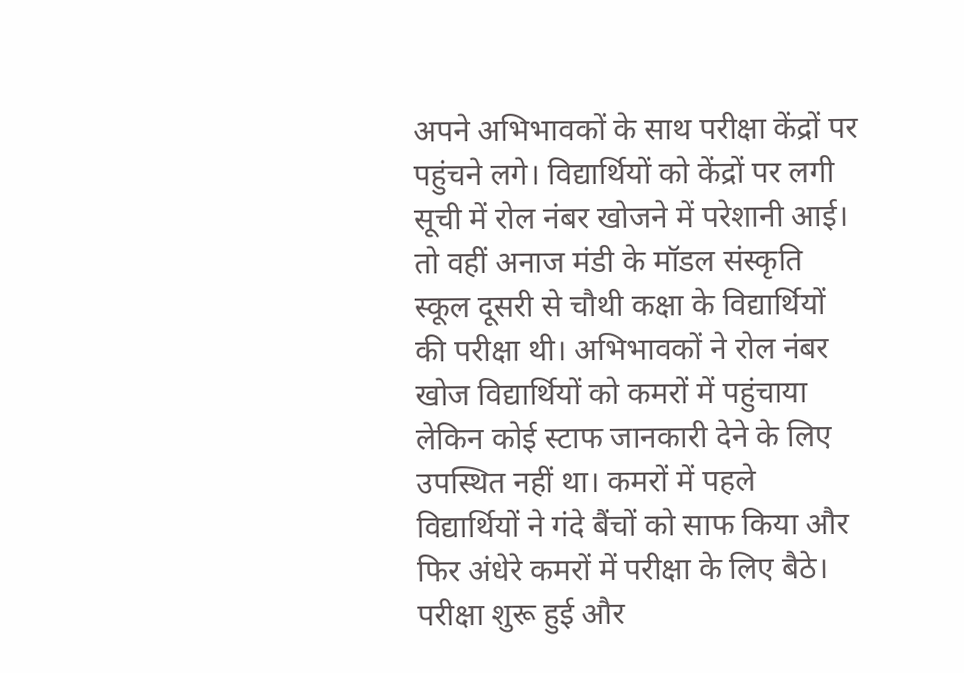अपने अभिभावकों के साथ परीक्षा केंद्रों पर पहुंचने लगे। विद्यार्थियों को केंद्रों पर लगी सूची में रोल नंबर खोजने में परेशानी आई। तो वहीं अनाज मंडी के मॉडल संस्कृति स्कूल दूसरी से चौथी कक्षा के विद्यार्थियों की परीक्षा थी। अभिभावकों ने रोल नंबर खोज विद्यार्थियों को कमरों में पहुंचाया लेकिन कोई स्टाफ जानकारी देने के लिए उपस्थित नहीं था। कमरों में पहले विद्यार्थियों ने गंदे बैंचों को साफ किया और फिर अंधेरे कमरों में परीक्षा के लिए बैठे। परीक्षा शुरू हुई और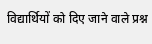विद्यार्थियों को दिए जाने वाले प्रश्न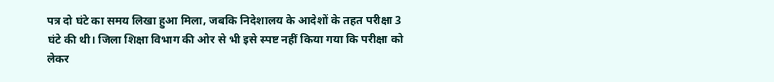पत्र दो घंटे का समय लिखा हुआ मिला, जबकि निदेशालय के आदेशों के तहत परीक्षा 3 घंटे की थी। जिला शिक्षा विभाग की ओर से भी इसे स्पष्ट नहीं किया गया कि परीक्षा को लेकर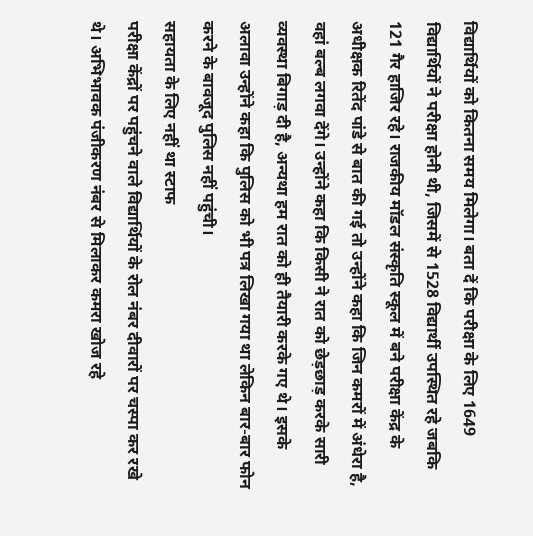विद्यार्थियों को कितना समय मिलेगा। बता दें कि परीक्षा के लिए 1649 विद्यार्थियों ने परीक्षा होनी थी, जिसमें से 1528 विद्यार्थी उपस्थित रहे जबकि 121 गैर हाजिर रहे। राजकीय मॉडल संस्कृति स्कूल में बने परीक्षा केंद्र के अधीक्षक रितेंद पांडे से बात की गई तो उन्होंने कहा कि जिन कमरों में अंधेरा है, वहां बल्ब लगवा देंगे। उन्होंने कहा कि किसी ने रात को छेड़छाड़ करके सारी व्यवस्था बिगाड़ दी है, अन्यथा हम रात को ही तैयारी करके गए थे। इसके अलावा उन्होंने कहा कि पुलिस को भी पत्र लिखा गया था लेकिन बार-बार फोन करने के बावजूद पुलिस नहीं पहुंची।
सहायता के लिए नहीं था स्टाफ
परीक्षा केंद्रों पर पहुंचने वाले विद्यार्थियों के रोल नंबर दीवारों पर चस्पा कर रखे थे। अभिभावक पंजीकरण नंबर से मिलाकर कमरा खोज रहे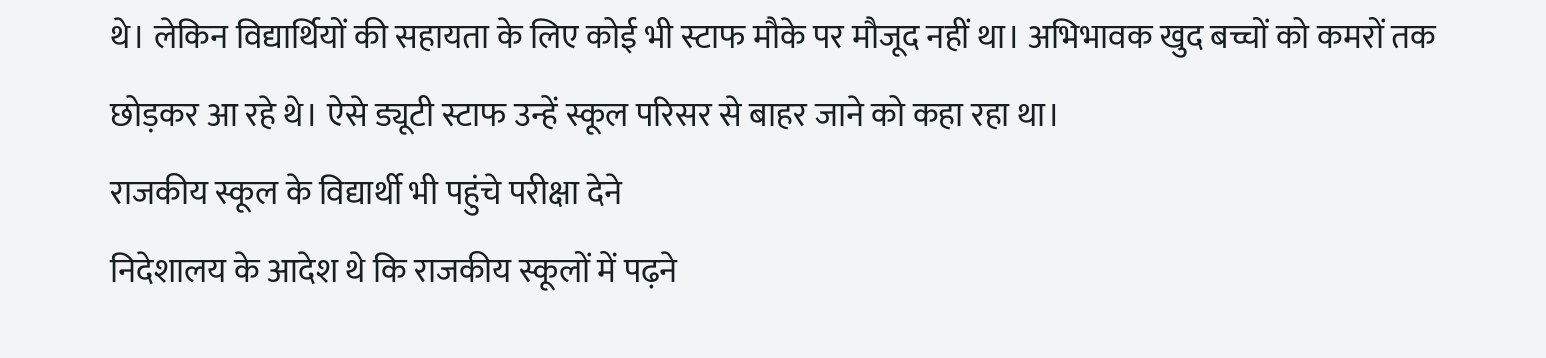थे। लेकिन विद्यार्थियों की सहायता के लिए कोई भी स्टाफ मौके पर मौजूद नहीं था। अभिभावक खुद बच्चों को कमरों तक छोड़कर आ रहे थे। ऐसे ड्यूटी स्टाफ उन्हें स्कूल परिसर से बाहर जाने को कहा रहा था।
राजकीय स्कूल के विद्यार्थी भी पहुंचे परीक्षा देने
निदेशालय के आदेश थे कि राजकीय स्कूलों में पढ़ने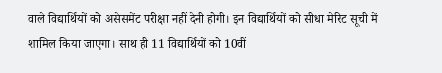वाले विद्यार्थियों को असेसमेंट परीक्षा नहीं देनी होगी। इन विद्यार्थियों को सीधा मेरिट सूची में शामिल किया जाएगा। साथ ही 11 विद्यार्थियों को 10वीं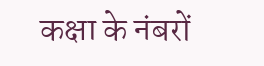कक्षा के नंबरों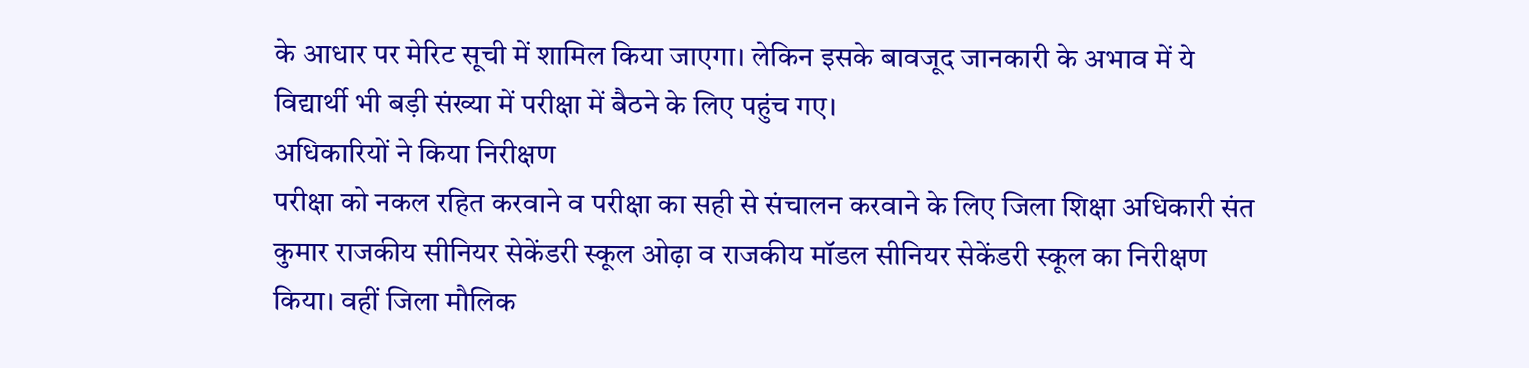के आधार पर मेरिट सूची में शामिल किया जाएगा। लेकिन इसके बावजूद जानकारी के अभाव में ये विद्यार्थी भी बड़ी संख्या में परीक्षा में बैठने के लिए पहुंच गए।
अधिकारियों ने किया निरीक्षण
परीक्षा को नकल रहित करवाने व परीक्षा का सही से संचालन करवाने के लिए जिला शिक्षा अधिकारी संत कुमार राजकीय सीनियर सेकेंडरी स्कूल ओढ़ा व राजकीय मॉडल सीनियर सेकेंडरी स्कूल का निरीक्षण किया। वहीं जिला मौलिक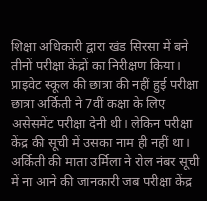शिक्षा अधिकारी द्वारा खंड सिरसा में बने तीनों परीक्षा केंद्रों का निरीक्षण किया।
प्राइवेट स्कूल की छात्रा की नहीं हुई परीक्षा
छात्रा अर्किती ने 7वीं कक्षा के लिए असेसमेंट परीक्षा देनी थी। लेकिन परीक्षा केंद्र की सूची में उसका नाम ही नहीं था। अर्किती की माता उर्मिला ने रोल नंबर सूची में ना आने की जानकारी जब परीक्षा केंद्र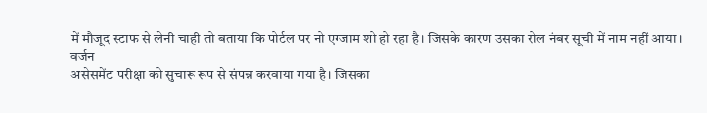में मौजूद स्टाफ से लेनी चाही तो बताया कि पोर्टल पर नो एग्जाम शो हो रहा है। जिसके कारण उसका रोल नंबर सूची में नाम नहीं आया।
वर्जन
असेसमेंट परीक्षा को सुचारू रूप से संपन्न करवाया गया है। जिसका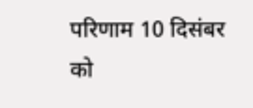परिणाम 10 दिसंबर को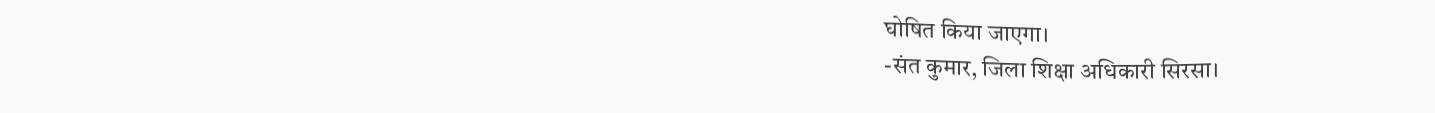घोषित किया जाएगा।
-संत कुमार, जिला शिक्षा अधिकारी सिरसा।